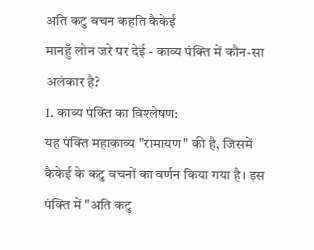अति कटु बचन कहति कैकेई
मानहुँ लोन जरे पर देई - काव्य पंक्ति में कौन-सा अलंकार है?
1. काव्य पंक्ति का विश्लेषण:
यह पंक्ति महाकाव्य "रामायण" की है, जिसमें कैकेई के कटु वचनों का वर्णन किया गया है। इस पंक्ति में "अति कटु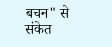बचन" से संकेत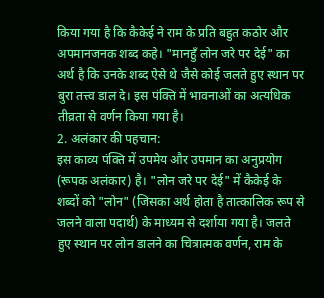किया गया है कि कैकेई ने राम के प्रति बहुत कठोर और अपमानजनक शब्द कहे। "मानहुँ लोन जरे पर देई" का अर्थ है कि उनके शब्द ऐसे थे जैसे कोई जलते हुए स्थान पर बुरा तत्त्व डाल दे। इस पंक्ति में भावनाओं का अत्यधिक तीव्रता से वर्णन किया गया है।
2. अलंकार की पहचान:
इस काव्य पंक्ति में उपमेय और उपमान का अनुप्रयोग (रूपक अलंकार) है। "लोन जरे पर देई" में कैकेई के शब्दों को "लोन" (जिसका अर्थ होता है तात्कालिक रूप से जलने वाला पदार्थ) के माध्यम से दर्शाया गया है। जलते हुए स्थान पर लोन डालने का चित्रात्मक वर्णन, राम के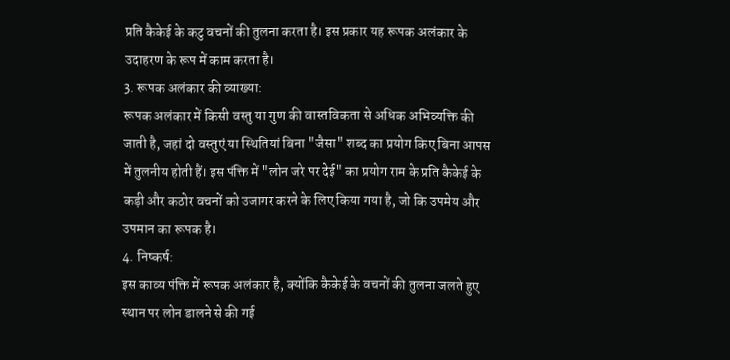प्रति कैकेई के कटु वचनों की तुलना करता है। इस प्रकार यह रूपक अलंकार के उदाहरण के रूप में काम करता है।
3. रूपक अलंकार की व्याख्या:
रूपक अलंकार में किसी वस्तु या गुण की वास्तविकता से अधिक अभिव्यक्ति की जाती है, जहां दो वस्तुएं या स्थितियां बिना "जैसा" शब्द का प्रयोग किए बिना आपस में तुलनीय होती हैं। इस पंक्ति में "लोन जरे पर देई" का प्रयोग राम के प्रति कैकेई के कड़ी और कठोर वचनों को उजागर करने के लिए किया गया है, जो कि उपमेय और उपमान का रूपक है।
4. निष्कर्ष:
इस काव्य पंक्ति में रूपक अलंकार है, क्योंकि कैकेई के वचनों की तुलना जलते हुए स्थान पर लोन डालने से की गई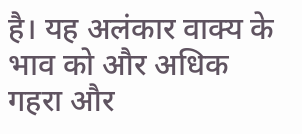है। यह अलंकार वाक्य के भाव को और अधिक गहरा और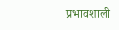प्रभावशाली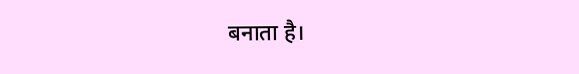बनाता है।